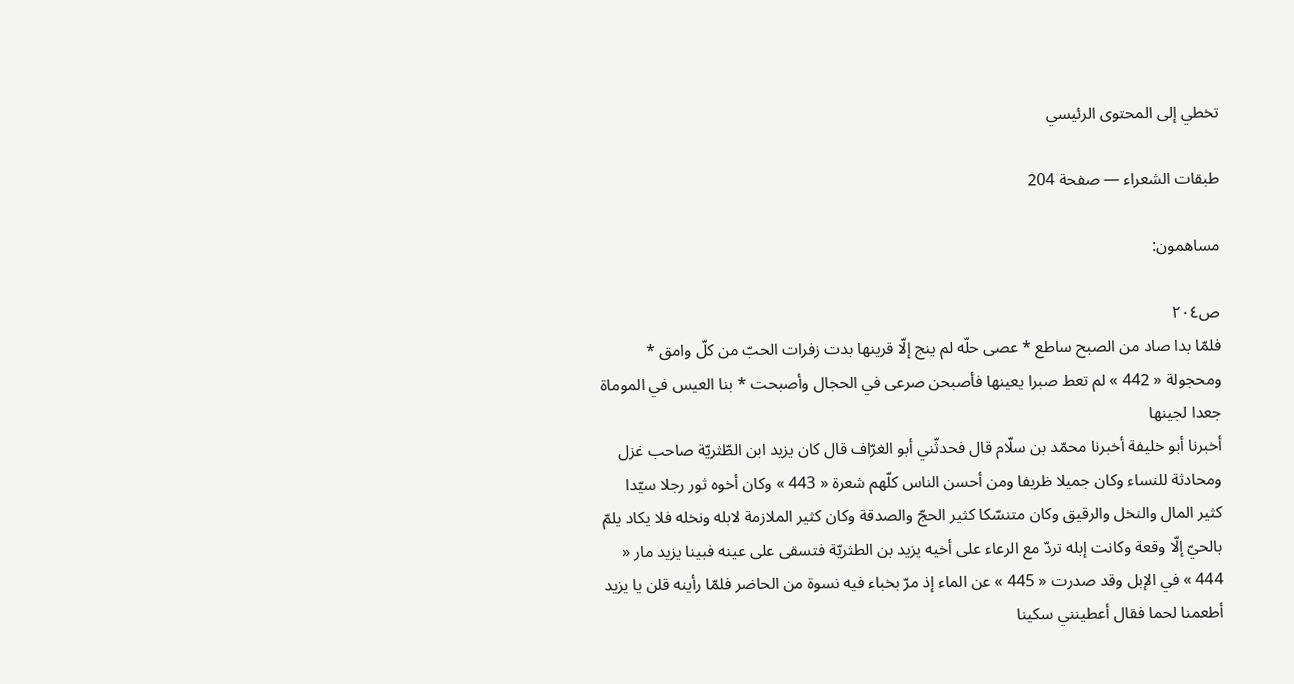تخطي إلى المحتوى الرئيسي

طبقات الشعراء — صفحة 204

مساهمون:

ص٢٠٤
فلمّا بدا صاد من الصبح ساطع * عصى حلّه لم ينج إلّا قرينها بدت زفرات الحبّ من كلّ وامق * ومحجولة « 442 » لم تعط صبرا يعينها فأصبحن صرعى في الحجال وأصبحت * بنا العيس في الموماة جعدا لجينها
أخبرنا أبو خليفة أخبرنا محمّد بن سلّام قال فحدثّني أبو الغرّاف قال كان يزيد ابن الطّثريّة صاحب غزل ومحادثة للنساء وكان جميلا ظريفا ومن أحسن الناس كلّهم شعرة « 443 » وكان أخوه ثور رجلا سيّدا كثير المال والنخل والرقيق وكان متنسّكا كثير الحجّ والصدقة وكان كثير الملازمة لابله ونخله فلا يكاد يلمّ بالحيّ إلّا وقعة وكانت إبله تردّ مع الرعاء على أخيه يزيد بن الطثريّة فتسقى على عينه فبينا يزيد مار « 444 » في الإبل وقد صدرت « 445 » عن الماء إذ مرّ بخباء فيه نسوة من الحاضر فلمّا رأينه قلن يا يزيد أطعمنا لحما فقال أعطينني سكينا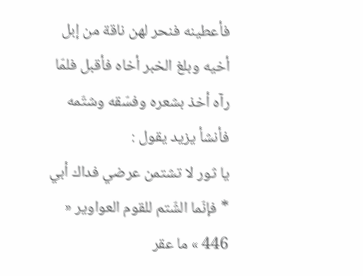فأعطينه فنحر لهن ناقة من إبل أخيه وبلغ الخبر أخاه فأقبل فلمّا رآه أخذ بشعره وفسّقه وشتّمه فأنشأ يزيد يقول :
يا ثور لا تشتمن عرضي فداك أبي * فإنّما الشّتم للقوم العواوير « 446 » ما عقر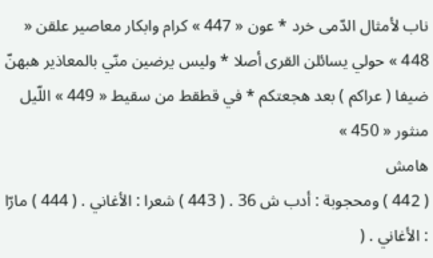ناب لأمثال الدّمى خرد * عون « 447 » كرام وابكار معاصير علقن « 448 » حولي يسائلن القرى أصلا * وليس يرضين منّي بالمعاذير هبهنّ ضيفا ( عراكم ) بعد هجعتكم * في قطقط من سقيط « 449 » اللّيل منثور « 450 »
هامش
( 442 ) ومحجوبة : أدب ش 36 . ( 443 ) شعرا : الأغاني . ( 444 ) مارّا : الأغاني . (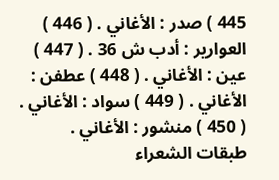445 ) صدر : الأغاني . ( 446 ) العوارير : أدب ش 36 . ( 447 ) عين : الأغاني . ( 448 ) عطفن : الأغاني . ( 449 ) سواد : الأغاني . ( 450 ) منشور : الأغاني .
طبقات الشعراء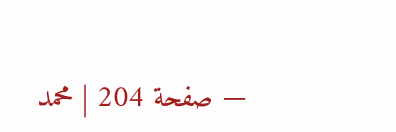— صفحة 204 | محمد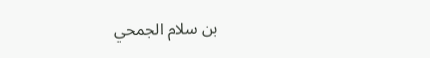بن سلام الجمحي